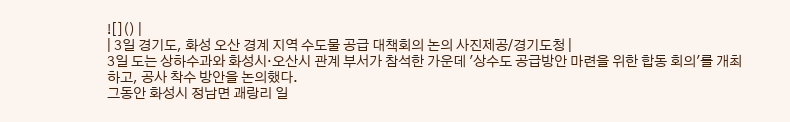![]() |
| 3일 경기도, 화성 오산 경계 지역 수도물 공급 대책회의 논의 사진제공/경기도청 |
3일 도는 상하수과와 화성시·오산시 관계 부서가 참석한 가운데 '상수도 공급방안 마련을 위한 합동 회의'를 개최하고, 공사 착수 방안을 논의했다.
그동안 화성시 정남면 괘랑리 일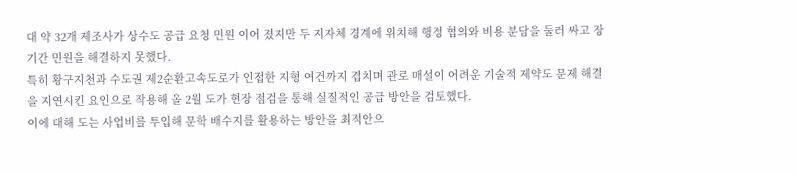대 약 32개 제조사가 상수도 공급 요청 민원 이어 졌지만 두 지자체 경계에 위치해 행정 협의와 비용 분담을 둘러 싸고 장기간 민원을 해결하지 못했다.
특히 황구지천과 수도권 제2순환고속도로가 인접한 지형 여건까지 겹치며 관로 매설이 어려운 기술적 제약도 문제 해결을 지연시킨 요인으로 작용해 올 2월 도가 현장 점검을 통해 실질적인 공급 방안을 검토했다.
이에 대해 도는 사업비를 투입해 문학 배수지를 활용하는 방안을 최적안으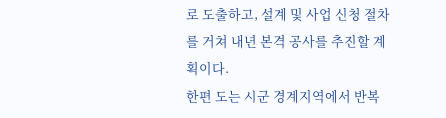로 도출하고, 설계 및 사업 신청 절차를 거쳐 내년 본격 공사를 추진할 계획이다.
한편 도는 시군 경계지역에서 반복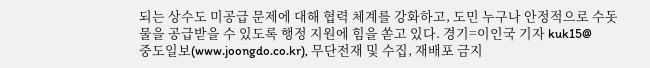되는 상수도 미공급 문제에 대해 협력 체계를 강화하고, 도민 누구나 안정적으로 수돗물을 공급받을 수 있도록 행정 지원에 힘을 쏟고 있다. 경기=이인국 기자 kuk15@
중도일보(www.joongdo.co.kr), 무단전재 및 수집, 재배포 금지